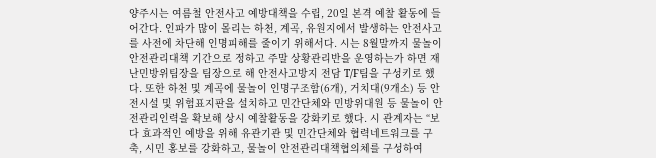양주시는 여름철 안전사고 예방대책을 수립, 20일 본격 예찰 활동에 들어간다. 인파가 많이 몰리는 하천, 계곡, 유원지에서 발생하는 안전사고를 사전에 차단해 인명피해를 줄이기 위해서다. 시는 8월말까지 물놀이 안전관리대책 기간으로 정하고 주말 상황관리반을 운영하는가 하면 재난민방위팀장을 팀장으로 해 안전사고방지 전담 T/F팀을 구성키로 했다. 또한 하천 및 계곡에 물놀이 인명구조함(6개), 거치대(9개소) 등 안전시설 및 위험표지판을 설치하고 민간단체와 민방위대원 등 물놀이 안전관리인력을 확보해 상시 예찰활동을 강화키로 했다. 시 관계자는 “보다 효과적인 예방을 위해 유관기관 및 민간단체와 협력네트워크를 구축, 시민 홍보를 강화하고, 물놀이 안전관리대책협의체를 구성하여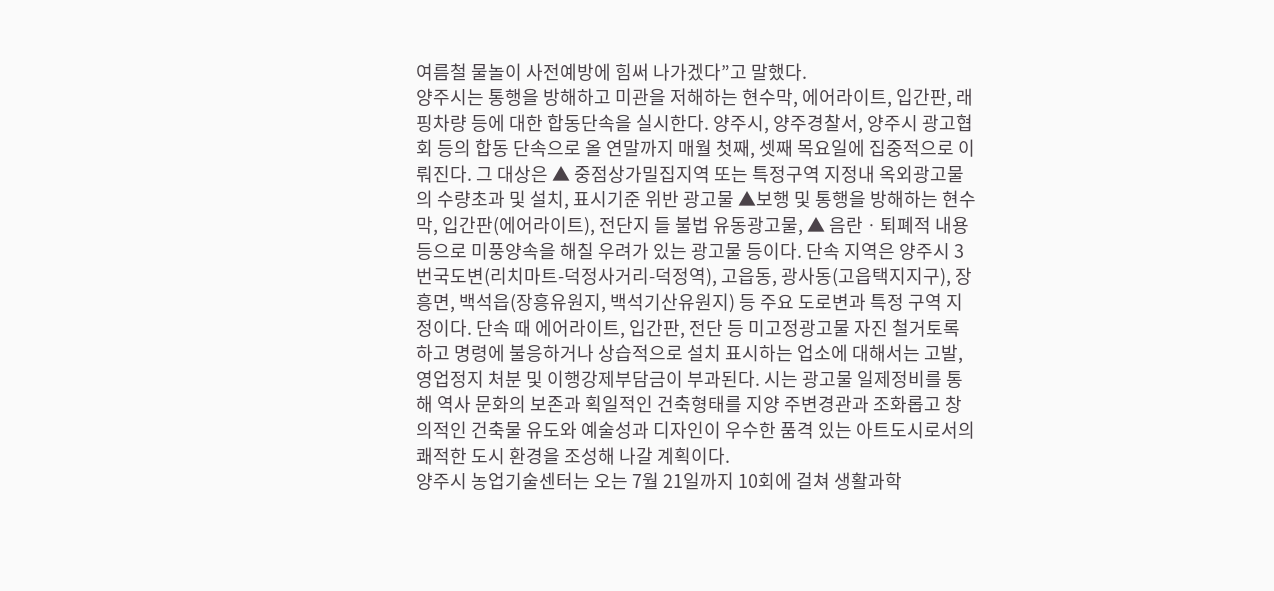여름철 물놀이 사전예방에 힘써 나가겠다”고 말했다.
양주시는 통행을 방해하고 미관을 저해하는 현수막, 에어라이트, 입간판, 래핑차량 등에 대한 합동단속을 실시한다. 양주시, 양주경찰서, 양주시 광고협회 등의 합동 단속으로 올 연말까지 매월 첫째, 셋째 목요일에 집중적으로 이뤄진다. 그 대상은 ▲ 중점상가밀집지역 또는 특정구역 지정내 옥외광고물의 수량초과 및 설치, 표시기준 위반 광고물 ▲보행 및 통행을 방해하는 현수막, 입간판(에어라이트), 전단지 들 불법 유동광고물, ▲ 음란ㆍ퇴폐적 내용 등으로 미풍양속을 해칠 우려가 있는 광고물 등이다. 단속 지역은 양주시 3번국도변(리치마트-덕정사거리-덕정역), 고읍동, 광사동(고읍택지지구), 장흥면, 백석읍(장흥유원지, 백석기산유원지) 등 주요 도로변과 특정 구역 지정이다. 단속 때 에어라이트, 입간판, 전단 등 미고정광고물 자진 철거토록 하고 명령에 불응하거나 상습적으로 설치 표시하는 업소에 대해서는 고발, 영업정지 처분 및 이행강제부담금이 부과된다. 시는 광고물 일제정비를 통해 역사 문화의 보존과 획일적인 건축형태를 지양 주변경관과 조화롭고 창의적인 건축물 유도와 예술성과 디자인이 우수한 품격 있는 아트도시로서의 쾌적한 도시 환경을 조성해 나갈 계획이다.
양주시 농업기술센터는 오는 7월 21일까지 10회에 걸쳐 생활과학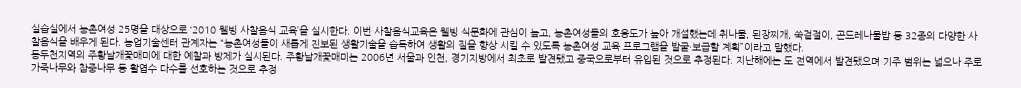실습실에서 농촌여성 25명을 대상으로 ‘2010 웰빙 사찰음식 교육’을 실시한다. 이번 사찰음식교육은 웰빙 식문화에 관심이 높고, 농촌여성들의 호응도가 높아 개설했는데 취나물, 된장찌개, 쑥겉절이, 곤드레나물밥 등 32종의 다양한 사찰음식을 배우게 된다. 농업기술센터 관계자는 “농촌여성들이 새롭게 진보된 생활기술을 습득하여 생활의 질을 향상 시킬 수 있도록 농촌여성 교육 프로그램을 발굴·보급할 계획”이라고 말했다.
동두천지역의 주황날개꽃매미에 대한 예찰과 방제가 실시된다. 주황날개꽃매미는 2006년 서울과 인천, 경기지방에서 최초로 발견됐고 중국으로부터 유입된 것으로 추정된다. 지난해에는 도 전역에서 발견됐으며 기주 범위는 넓으나 주로 가죽나무와 참중나무 등 활엽수 다수를 선호하는 것으로 추정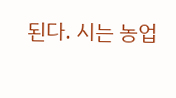된다. 시는 농업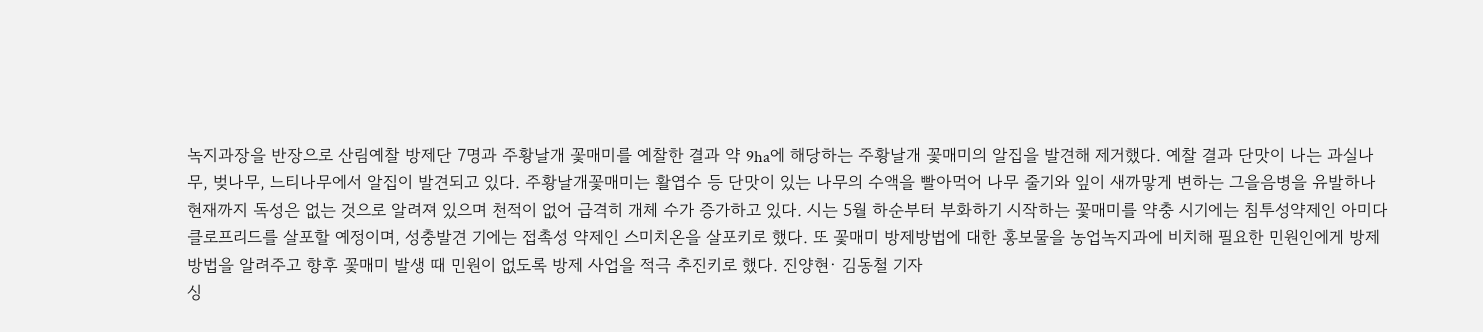녹지과장을 반장으로 산림예찰 방제단 7명과 주황날개 꽃매미를 예찰한 결과 약 9ha에 해당하는 주황날개 꽃매미의 알집을 발견해 제거했다. 예찰 결과 단맛이 나는 과실나무, 벚나무, 느티나무에서 알집이 발견되고 있다. 주황날개꽃매미는 활엽수 등 단맛이 있는 나무의 수액을 빨아먹어 나무 줄기와 잎이 새까맣게 변하는 그을음병을 유발하나 현재까지 독성은 없는 것으로 알려져 있으며 천적이 없어 급격히 개체 수가 증가하고 있다. 시는 5월 하순부터 부화하기 시작하는 꽃매미를 약충 시기에는 침투성약제인 아미다클로프리드를 살포할 예정이며, 성충발견 기에는 접촉성 약제인 스미치온을 살포키로 했다. 또 꽃매미 방제방법에 대한 홍보물을 농업녹지과에 비치해 필요한 민원인에게 방제방법을 알려주고 향후 꽃매미 발생 때 민원이 없도록 방제 사업을 적극 추진키로 했다. 진양현· 김동철 기자
싱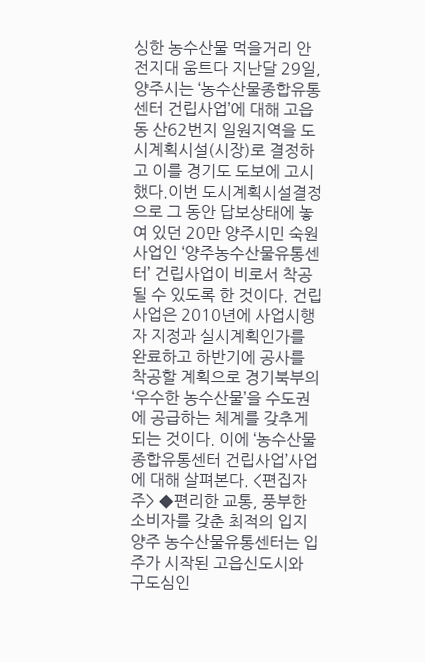싱한 농수산물 먹을거리 안전지대 움트다 지난달 29일, 양주시는 ‘농수산물종합유통센터 건립사업’에 대해 고읍동 산62번지 일원지역을 도시계획시설(시장)로 결정하고 이를 경기도 도보에 고시했다.이번 도시계획시설결정으로 그 동안 답보상태에 놓여 있던 20만 양주시민 숙원 사업인 ‘양주농수산물유통센터’ 건립사업이 비로서 착공 될 수 있도록 한 것이다. 건립사업은 2010년에 사업시행자 지정과 실시계획인가를 완료하고 하반기에 공사를 착공할 계획으로 경기북부의 ‘우수한 농수산물’을 수도권에 공급하는 체계를 갖추게 되는 것이다. 이에 ‘농수산물종합유통센터 건립사업’사업에 대해 살펴본다. <편집자 주> ◆편리한 교통, 풍부한 소비자를 갖춘 최적의 입지 양주 농수산물유통센터는 입주가 시작된 고읍신도시와 구도심인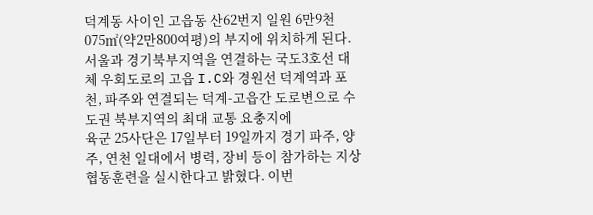덕계동 사이인 고읍동 산62번지 일원 6만9천075㎡(약2만800여평)의 부지에 위치하게 된다. 서울과 경기북부지역을 연결하는 국도3호선 대체 우회도로의 고읍 I.C와 경원선 덕계역과 포천, 파주와 연결되는 덕계-고읍간 도로변으로 수도권 북부지역의 최대 교통 요충지에
육군 25사단은 17일부터 19일까지 경기 파주, 양주, 연천 일대에서 병력, 장비 등이 참가하는 지상협동훈련을 실시한다고 밝혔다. 이번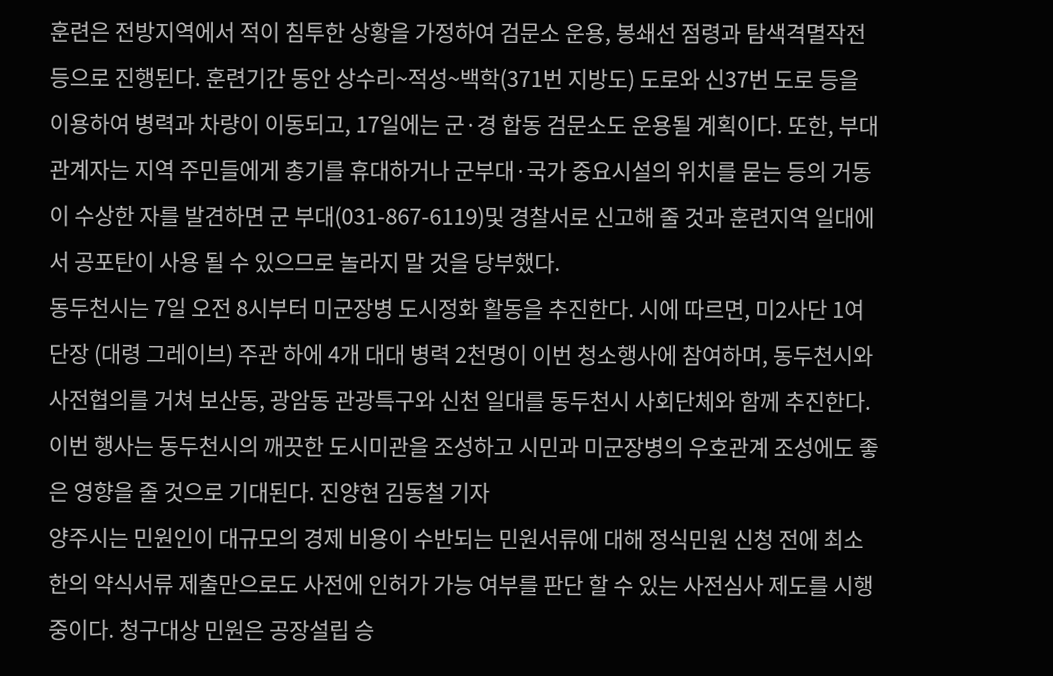훈련은 전방지역에서 적이 침투한 상황을 가정하여 검문소 운용, 봉쇄선 점령과 탐색격멸작전 등으로 진행된다. 훈련기간 동안 상수리~적성~백학(371번 지방도) 도로와 신37번 도로 등을 이용하여 병력과 차량이 이동되고, 17일에는 군·경 합동 검문소도 운용될 계획이다. 또한, 부대 관계자는 지역 주민들에게 총기를 휴대하거나 군부대·국가 중요시설의 위치를 묻는 등의 거동이 수상한 자를 발견하면 군 부대(031-867-6119)및 경찰서로 신고해 줄 것과 훈련지역 일대에서 공포탄이 사용 될 수 있으므로 놀라지 말 것을 당부했다.
동두천시는 7일 오전 8시부터 미군장병 도시정화 활동을 추진한다. 시에 따르면, 미2사단 1여단장 (대령 그레이브) 주관 하에 4개 대대 병력 2천명이 이번 청소행사에 참여하며, 동두천시와 사전협의를 거쳐 보산동, 광암동 관광특구와 신천 일대를 동두천시 사회단체와 함께 추진한다. 이번 행사는 동두천시의 깨끗한 도시미관을 조성하고 시민과 미군장병의 우호관계 조성에도 좋은 영향을 줄 것으로 기대된다. 진양현 김동철 기자
양주시는 민원인이 대규모의 경제 비용이 수반되는 민원서류에 대해 정식민원 신청 전에 최소한의 약식서류 제출만으로도 사전에 인허가 가능 여부를 판단 할 수 있는 사전심사 제도를 시행 중이다. 청구대상 민원은 공장설립 승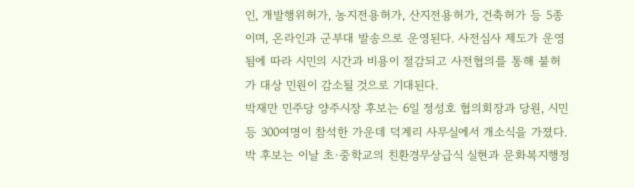인, 개발행위허가, 농지전용허가, 산지전용허가, 건축허가 등 5종이며, 온라인과 군부대 발송으로 운영된다. 사전심사 제도가 운영됨에 따라 시민의 시간과 비용이 절감되고 사전협의를 통해 불허가 대상 민원이 감소될 것으로 기대된다.
박재만 민주당 양주시장 후보는 6일 정성호 협의회장과 당원, 시민 등 300여명이 참석한 가운데 덕계리 사무실에서 개소식을 가졌다. 박 후보는 이날 초·중학교의 친환경무상급식 실현과 문화복지행정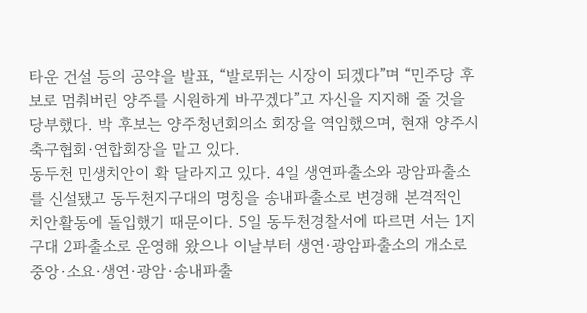타운 건설 등의 공약을 발표, “발로뛰는 시장이 되겠다”며 “민주당 후보로 멈춰버린 양주를 시원하게 바꾸겠다”고 자신을 지지해 줄 것을 당부했다. 박 후보는 양주청년회의소 회장을 역임했으며, 현재 양주시 축구협회·연합회장을 맡고 있다.
동두천 민생치안이 확 달라지고 있다. 4일 생연파출소와 광암파출소를 신설됐고 동두천지구대의 명칭을 송내파출소로 변경해 본격적인 치안활동에 돌입했기 때문이다. 5일 동두천경찰서에 따르면 서는 1지구대 2파출소로 운영해 왔으나 이날부터 생연·광암파출소의 개소로 중앙·소요·생연·광암·송내파출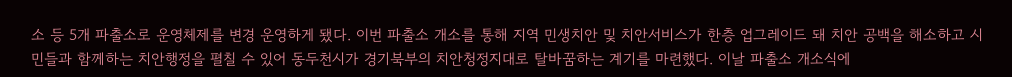소 등 5개 파출소로 운영체제를 변경 운영하게 됐다. 이번 파출소 개소를 통해 지역 민생치안 및 치안서비스가 한층 업그레이드 돼 치안 공백을 해소하고 시민들과 함께하는 치안행정을 펼칠 수 있어 동두천시가 경기북부의 치안청정지대로 탈바꿈하는 계기를 마련했다. 이날 파출소 개소식에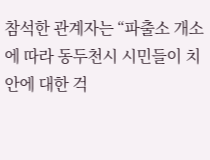참석한 관계자는 “파출소 개소에 따라 동두천시 시민들이 치안에 대한 걱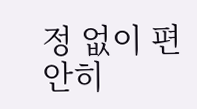정 없이 편안히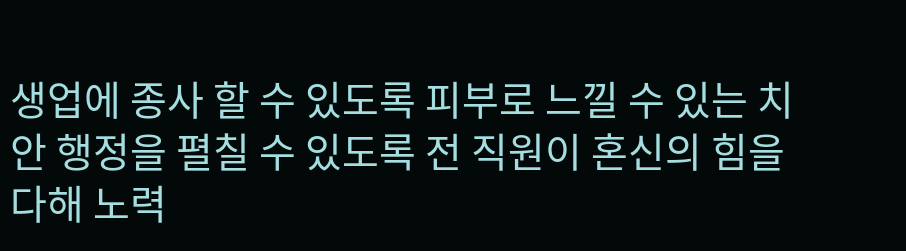생업에 종사 할 수 있도록 피부로 느낄 수 있는 치안 행정을 펼칠 수 있도록 전 직원이 혼신의 힘을 다해 노력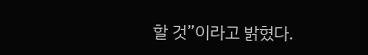할 것”이라고 밝혔다.